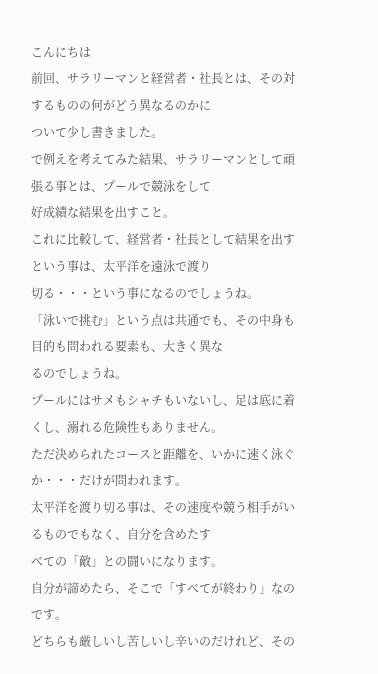こんにちは
前回、サラリーマンと経営者・社長とは、その対するものの何がどう異なるのかに
ついて少し書きました。
で例えを考えてみた結果、サラリーマンとして頑張る事とは、プールで競泳をして
好成績な結果を出すこと。
これに比較して、経営者・社長として結果を出すという事は、太平洋を遠泳で渡り
切る・・・という事になるのでしょうね。
「泳いで挑む」という点は共通でも、その中身も目的も問われる要素も、大きく異な
るのでしょうね。
プールにはサメもシャチもいないし、足は底に着くし、溺れる危険性もありません。
ただ決められたコースと距離を、いかに速く泳ぐか・・・だけが問われます。
太平洋を渡り切る事は、その速度や競う相手がいるものでもなく、自分を含めたす
べての「敵」との闘いになります。
自分が諦めたら、そこで「すべてが終わり」なのです。
どちらも厳しいし苦しいし辛いのだけれど、その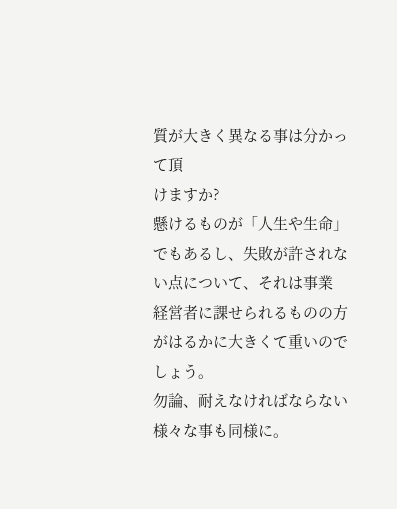質が大きく異なる事は分かって頂
けますか?
懸けるものが「人生や生命」でもあるし、失敗が許されない点について、それは事業
経営者に課せられるものの方がはるかに大きくて重いのでしょう。
勿論、耐えなければならない様々な事も同様に。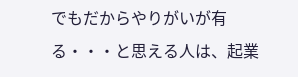でもだからやりがいが有る・・・と思える人は、起業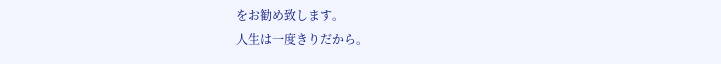をお勧め致します。
人生は一度きりだから。